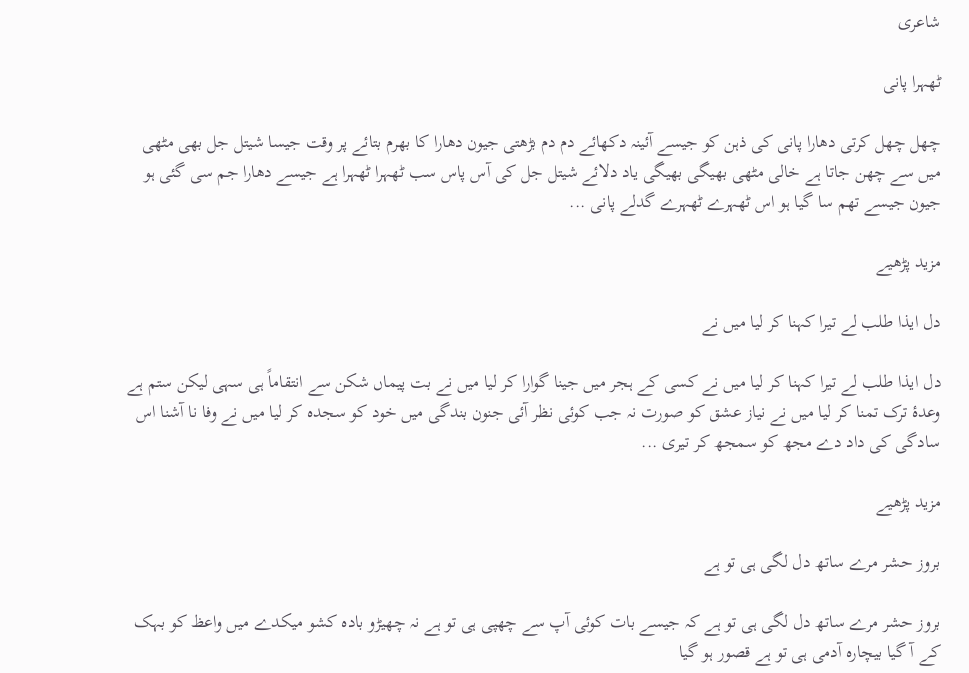شاعری

ٹھہرا پانی

چھل چھل کرتی دھارا پانی کی ذہن کو جیسے آئینہ دکھائے دم دم بڑھتی جیون دھارا کا بھرم بتائے پر وقت جیسا شیتل جل بھی مٹھی میں سے چھن جاتا ہے خالی مٹھی بھیگی بھیگی یاد دلائے شیتل جل کی آس پاس سب ٹھہرا ٹھہرا ہے جیسے دھارا جم سی گئی ہو جیون جیسے تھم سا گیا ہو اس ٹھہرے ٹھہرے گدلے پانی ...

مزید پڑھیے

دل ایذا طلب لے تیرا کہنا کر لیا میں نے

دل ایذا طلب لے تیرا کہنا کر لیا میں نے کسی کے ہجر میں جینا گوارا کر لیا میں نے بت پیماں شکن سے انتقاماً ہی سہی لیکن ستم ہے وعدۂ ترک تمنا کر لیا میں نے نیاز عشق کو صورت نہ جب کوئی نظر آئی جنون بندگی میں خود کو سجدہ کر لیا میں نے وفا نا آشنا اس سادگی کی داد دے مجھ کو سمجھ کر تیری ...

مزید پڑھیے

بروز حشر مرے ساتھ دل لگی ہی تو ہے

بروز حشر مرے ساتھ دل لگی ہی تو ہے کہ جیسے بات کوئی آپ سے چھپی ہی تو ہے نہ چھیڑو بادہ کشو میکدے میں واعظ کو بہک کے آ گیا بیچارہ آدمی ہی تو ہے قصور ہو گیا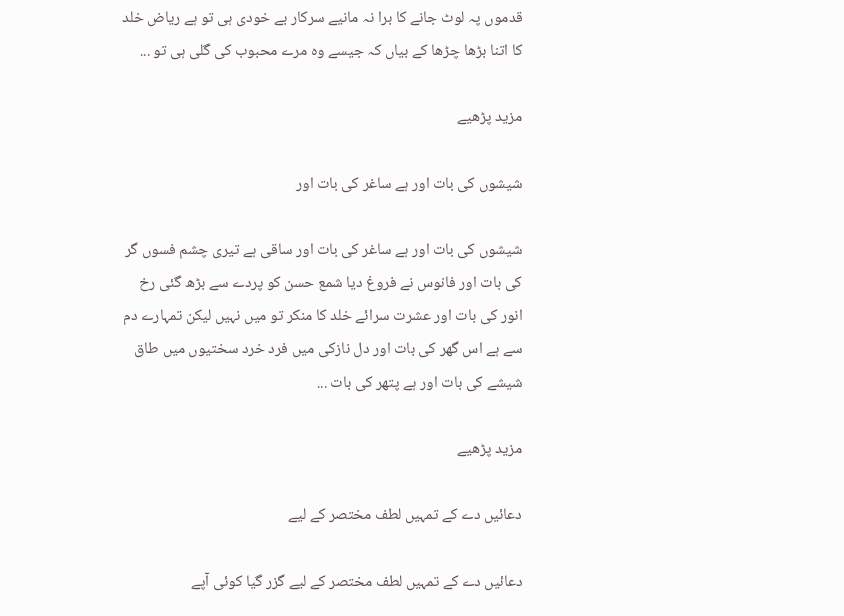قدموں پہ لوٹ جانے کا برا نہ مانیے سرکار بے خودی ہی تو ہے ریاض خلد کا اتنا بڑھا چڑھا کے بیاں کہ جیسے وہ مرے محبوب کی گلی ہی تو ...

مزید پڑھیے

شیشوں کی بات اور ہے ساغر کی بات اور

شیشوں کی بات اور ہے ساغر کی بات اور ساقی ہے تیری چشم فسوں گر کی بات اور فانوس نے فروغ دیا شمع حسن کو پردے سے بڑھ گئی رخ انور کی بات اور عشرت سرائے خلد کا منکر تو میں نہیں لیکن تمہارے دم سے ہے اس گھر کی بات اور دل نازکی میں فرد خرد سختیوں میں طاق شیشے کی بات اور ہے پتھر کی بات ...

مزید پڑھیے

دعائیں دے کے تمہیں لطف مختصر کے لیے

دعائیں دے کے تمہیں لطف مختصر کے لیے گزر گیا کوئی آپے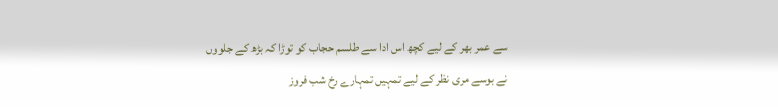سے عمر بھر کے لیے کچھ اس ادا سے طلسم حجاب کو توڑا کہ بڑھ کے جلووں نے بوسے مری نظر کے لیے تمہیں تمہارے رخ‌ شب فروز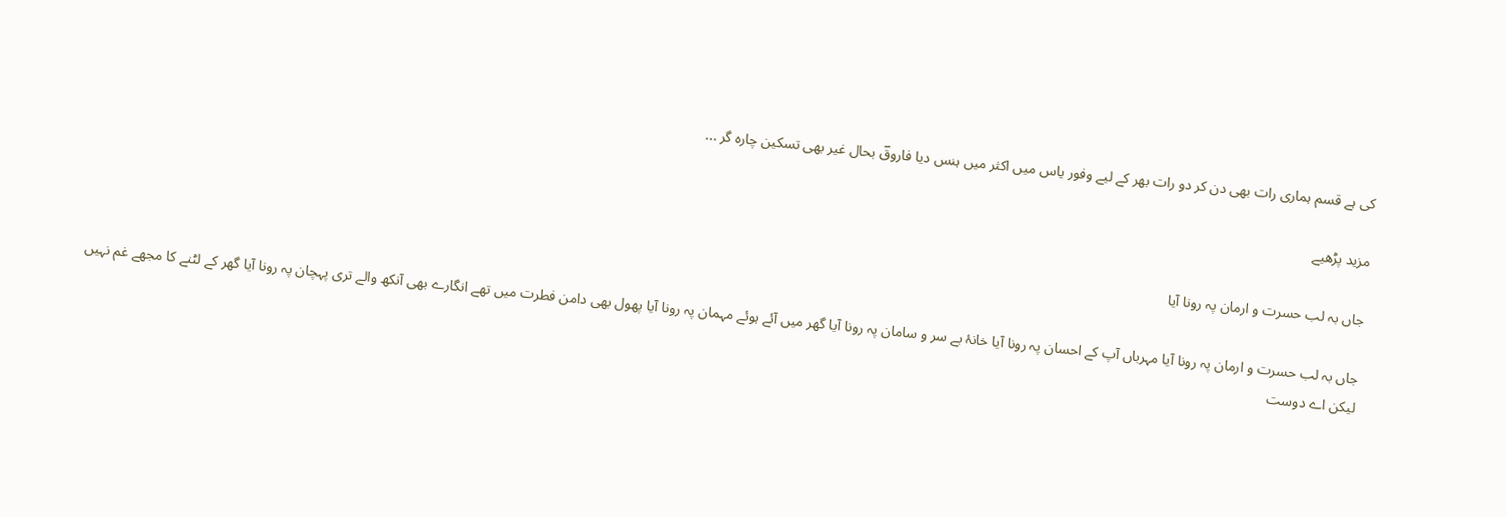کی ہے قسم ہماری رات بھی دن کر دو رات بھر کے لیے وفور یاس میں اکثر میں ہنس دیا فاروقؔ بحال غیر بھی تسکین چارہ گر ...

مزید پڑھیے

جاں بہ لب حسرت و ارمان پہ رونا آیا

جاں بہ لب حسرت و ارمان پہ رونا آیا مہرباں آپ کے احسان پہ رونا آیا خانۂ بے سر و سامان پہ رونا آیا گھر میں آئے ہوئے مہمان پہ رونا آیا پھول بھی دامن فطرت میں تھے انگارے بھی آنکھ والے تری پہچان پہ رونا آیا گھر کے لٹنے کا مجھے غم نہیں لیکن اے دوست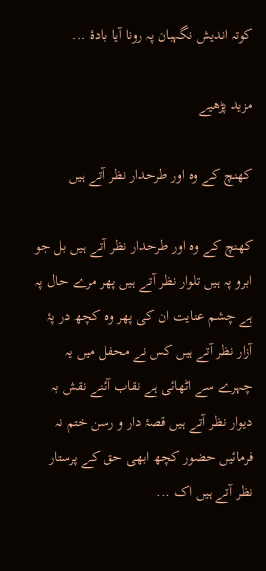کوتہ اندیش نگہبان پہ رونا آیا بادۂ ...

مزید پڑھیے

کھنچ کے وہ اور طرحدار نظر آتے ہیں

کھنچ کے وہ اور طرحدار نظر آتے ہیں بل جو ابرو پہ ہیں تلوار نظر آتے ہیں پھر مرے حال پہ ہے چشم عنایت ان کی پھر وہ کچھ در پۂ آزار نظر آتے ہیں کس نے محفل میں یہ چہرے سے اٹھائی ہے نقاب آئنے نقش بہ دیوار نظر آتے ہیں قصۂ دار و رسن ختم نہ فرمائیں حضور کچھ ابھی حق کے پرستار نظر آتے ہیں اک ...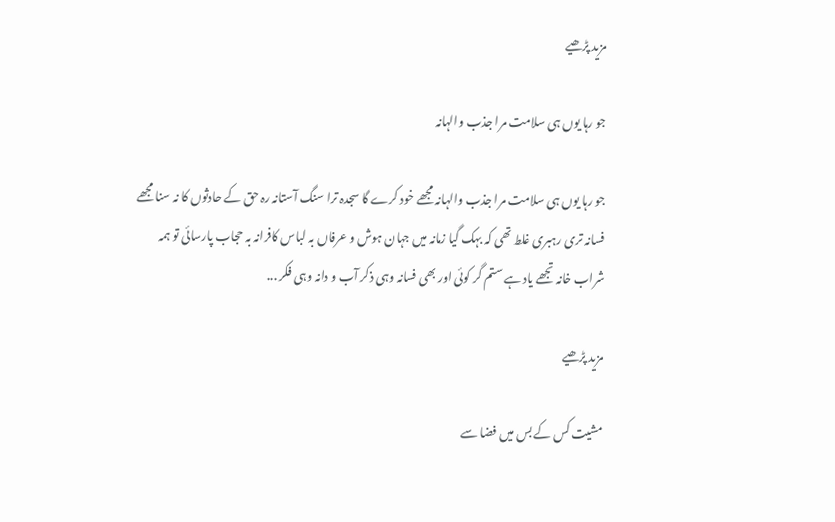مزید پڑھیے

جو رہا یوں ہی سلامت مرا جذب والہانہ

جو رہا یوں ہی سلامت مرا جذب والہانہ مجھے خود کرے گا سجدہ ترا سنگ آستانہ رہ حق کے حادثوں کا نہ سنا مجھے فسانہ تری رہبری غلط تھی کہ بہک گیا زمانہ میں جہان ہوش و عرفاں بہ لباس کافرانہ بہ حجاب پارسائی تو ہمہ شراب خانہ تجھے یاد ہے ستم گر کوئی اور بھی فسانہ وہی ذکر آب و دانہ وہی فکر ...

مزید پڑھیے

مشیت کس کے بس میں فضا سے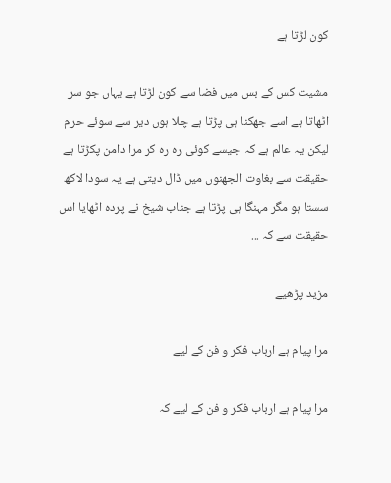کون لڑتا ہے

مشیت کس کے بس میں فضا سے کون لڑتا ہے یہاں جو سر اٹھاتا ہے اسے جھکنا ہی پڑتا ہے چلا ہوں دیر سے سوئے حرم لیکن یہ عالم ہے کہ جیسے کوئی رہ رہ کر مرا دامن پکڑتا ہے حقیقت سے بغاوت الجھنوں میں ڈال دیتی ہے یہ سودا لاکھ سستا ہو مگر مہنگا ہی پڑتا ہے جناب شیخ نے پردہ اٹھایا اس حقیقت سے کہ ...

مزید پڑھیے

مرا پیام ہے ارباب فکر و فن کے لیے

مرا پیام ہے ارباب فکر و فن کے لیے کہ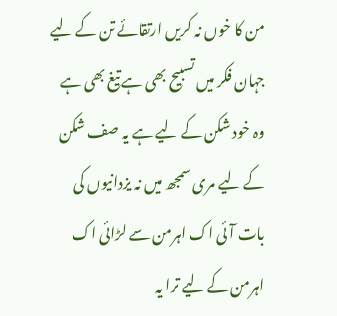من کا خوں نہ کریں ارتقائے تن کے لیے جہان فکر میں تسبیح بھی ہے تیغ بھی ہے وہ خود شکن کے لیے ہے یہ صف شکن کے لیے مری سمجھ میں نہ یزدانیوں کی بات آئی اک اہرمن سے لڑائی اک اہرمن کے لیے ترا یہ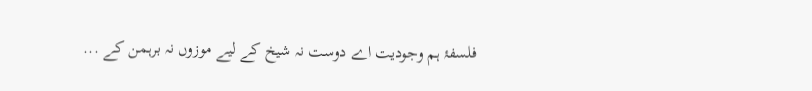فلسفۂ ہم وجودیت اے دوست نہ شیخ کے لیے موزوں نہ برہمن کے ...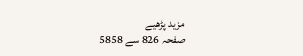مزید پڑھیے
صفحہ 826 سے 5858